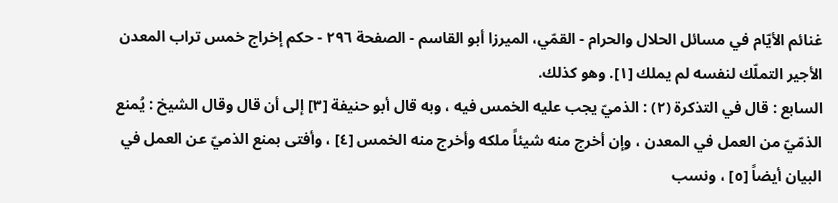غنائم الأيّام في مسائل الحلال والحرام - القمّي، الميرزا أبو القاسم - الصفحة ٢٩٦ - حكم إخراج خمس تراب المعدن
الأجير التملّك لنفسه لم يملك [١]. وهو كذلك.
السابع : قال في التذكرة (٢) : الذميّ يجب عليه الخمس فيه ، وبه قال أبو حنيفة [٣] إلى أن قال وقال الشيخ : يُمنع الذمّيّ من العمل في المعدن ، وإن أخرج منه شيئاً ملكه وأخرج منه الخمس [٤] ، وأفتى بمنع الذميّ عن العمل في البيان أيضاً [٥] ، ونسب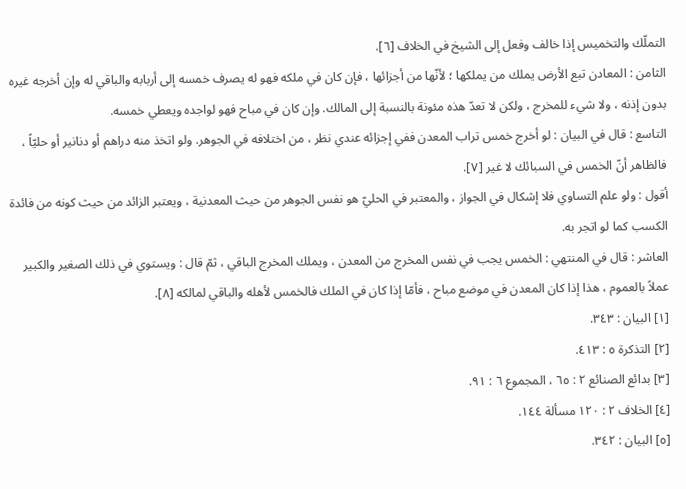التملّك والتخميس إذا خالف وفعل إلى الشيخ في الخلاف [٦].
الثامن : المعادن تبع الأرض يملك من يملكها ؛ لأنّها من أجزائها ، فإن كان في ملكه فهو له يصرف خمسه إلى أربابه والباقي له وإن أخرجه غيره بدون إذنه ، ولا شيء للمخرج ، ولكن لا تعدّ هذه مئونة بالنسبة إلى المالك. وإن كان في مباح فهو لواجده ويعطي خمسه.
التاسع : قال في البيان : لو أخرج خمس تراب المعدن ففي إجزائه عندي نظر ، من اختلافه في الجوهر. ولو اتخذ منه دراهم أو دنانير أو حليّاً ، فالظاهر أنّ الخمس في السبائك لا غير [٧].
أقول : ولو علم التساوي فلا إشكال في الجواز ، والمعتبر في الحليّ هو نفس الجوهر من حيث المعدنية ، ويعتبر الزائد من حيث كونه من فائدة الكسب كما لو اتجر به.
العاشر : قال في المنتهي : الخمس يجب في نفس المخرج من المعدن ، ويملك المخرج الباقي ، ثمّ قال : ويستوي في ذلك الصغير والكبير عملاً بالعموم ، هذا إذا كان المعدن في موضع مباح ، فأمّا إذا كان في الملك فالخمس لأهله والباقي لمالكه [٨].
[١] البيان : ٣٤٣.
[٢] التذكرة ٥ : ٤١٣.
[٣] بدائع الصنائع ٢ : ٦٥ ، المجموع ٦ : ٩١.
[٤] الخلاف ٢ : ١٢٠ مسألة ١٤٤.
[٥] البيان : ٣٤٢.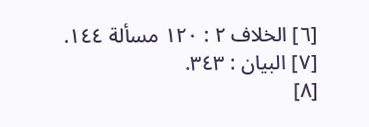[٦] الخلاف ٢ : ١٢٠ مسألة ١٤٤.
[٧] البيان : ٣٤٣.
[٨]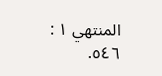المنتهي ١ : ٥٤٦.